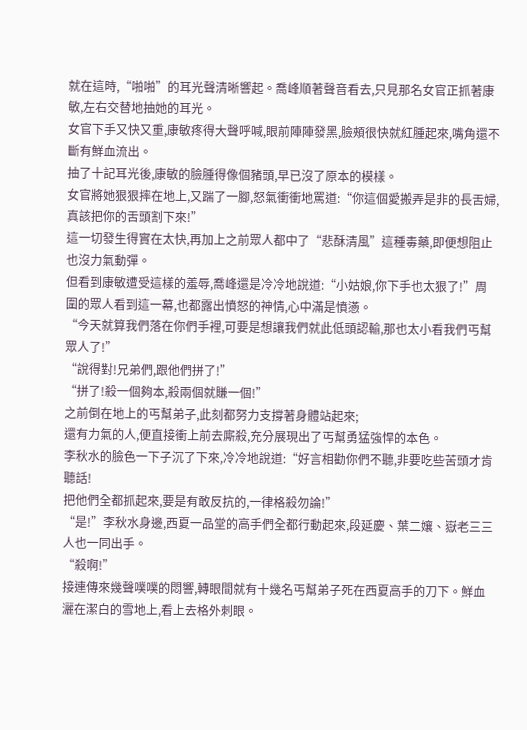就在這時,“啪啪”的耳光聲清晰響起。喬峰順著聲音看去,只見那名女官正抓著康敏,左右交替地抽她的耳光。
女官下手又快又重,康敏疼得大聲呼喊,眼前陣陣發黑,臉頰很快就紅腫起來,嘴角還不斷有鮮血流出。
抽了十記耳光後,康敏的臉腫得像個豬頭,早已沒了原本的模樣。
女官將她狠狠摔在地上,又踹了一腳,怒氣衝衝地罵道:“你這個愛搬弄是非的長舌婦,真該把你的舌頭割下來!”
這一切發生得實在太快,再加上之前眾人都中了“悲酥清風”這種毒藥,即便想阻止也沒力氣動彈。
但看到康敏遭受這樣的羞辱,喬峰還是冷冷地說道:“小姑娘,你下手也太狠了!”周圍的眾人看到這一幕,也都露出憤怒的神情,心中滿是憤懣。
“今天就算我們落在你們手裡,可要是想讓我們就此低頭認輸,那也太小看我們丐幫眾人了!”
“說得對!兄弟們,跟他們拼了!”
“拼了!殺一個夠本,殺兩個就賺一個!”
之前倒在地上的丐幫弟子,此刻都努力支撐著身體站起來;
還有力氣的人,便直接衝上前去廝殺,充分展現出了丐幫勇猛強悍的本色。
李秋水的臉色一下子沉了下來,冷冷地說道:“好言相勸你們不聽,非要吃些苦頭才肯聽話!
把他們全都抓起來,要是有敢反抗的,一律格殺勿論!”
“是!”李秋水身邊,西夏一品堂的高手們全都行動起來,段延慶、葉二孃、嶽老三三人也一同出手。
“殺啊!”
接連傳來幾聲噗噗的悶響,轉眼間就有十幾名丐幫弟子死在西夏高手的刀下。鮮血灑在潔白的雪地上,看上去格外刺眼。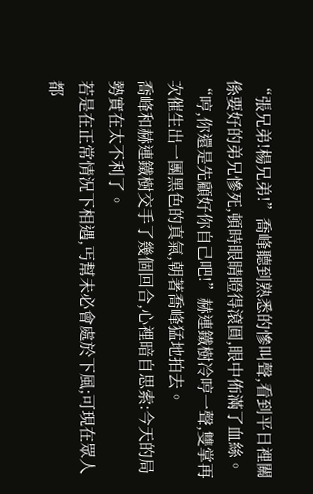“張兄弟!楊兄弟!”喬峰聽到熟悉的慘叫聲,看到平日裡關係要好的弟兄慘死,頓時眼睛瞪得滾圓,眼中佈滿了血絲。
“哼,你還是先顧好你自己吧!”赫連鐵樹冷哼一聲,雙掌再次催生出一團黑色的真氣,朝著喬峰猛地拍去。
喬峰和赫連鐵樹交手了幾個回合,心裡暗自思索:今天的局勢實在太不利了。
若是在正常情況下相遇,丐幫未必會處於下風;可現在眾人都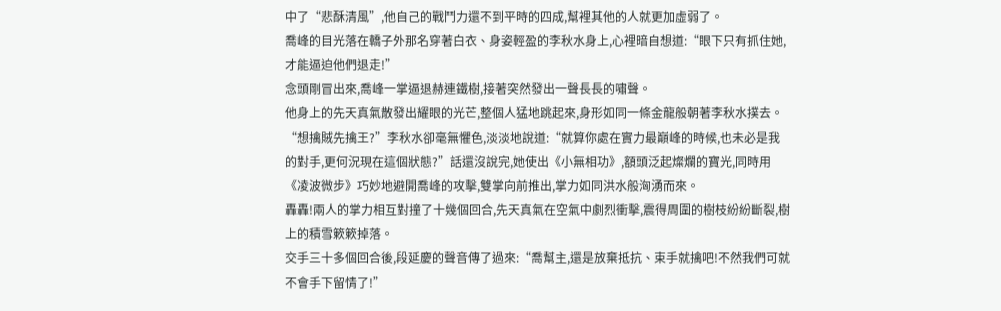中了“悲酥清風”,他自己的戰鬥力還不到平時的四成,幫裡其他的人就更加虛弱了。
喬峰的目光落在轎子外那名穿著白衣、身姿輕盈的李秋水身上,心裡暗自想道:“眼下只有抓住她,才能逼迫他們退走!”
念頭剛冒出來,喬峰一掌逼退赫連鐵樹,接著突然發出一聲長長的嘯聲。
他身上的先天真氣散發出耀眼的光芒,整個人猛地跳起來,身形如同一條金龍般朝著李秋水撲去。
“想擒賊先擒王?”李秋水卻毫無懼色,淡淡地說道:“就算你處在實力最巔峰的時候,也未必是我的對手,更何況現在這個狀態?”話還沒說完,她使出《小無相功》,額頭泛起燦爛的寶光,同時用《凌波微步》巧妙地避開喬峰的攻擊,雙掌向前推出,掌力如同洪水般洶湧而來。
轟轟!兩人的掌力相互對撞了十幾個回合,先天真氣在空氣中劇烈衝擊,震得周圍的樹枝紛紛斷裂,樹上的積雪簌簌掉落。
交手三十多個回合後,段延慶的聲音傳了過來:“喬幫主,還是放棄抵抗、束手就擒吧!不然我們可就不會手下留情了!”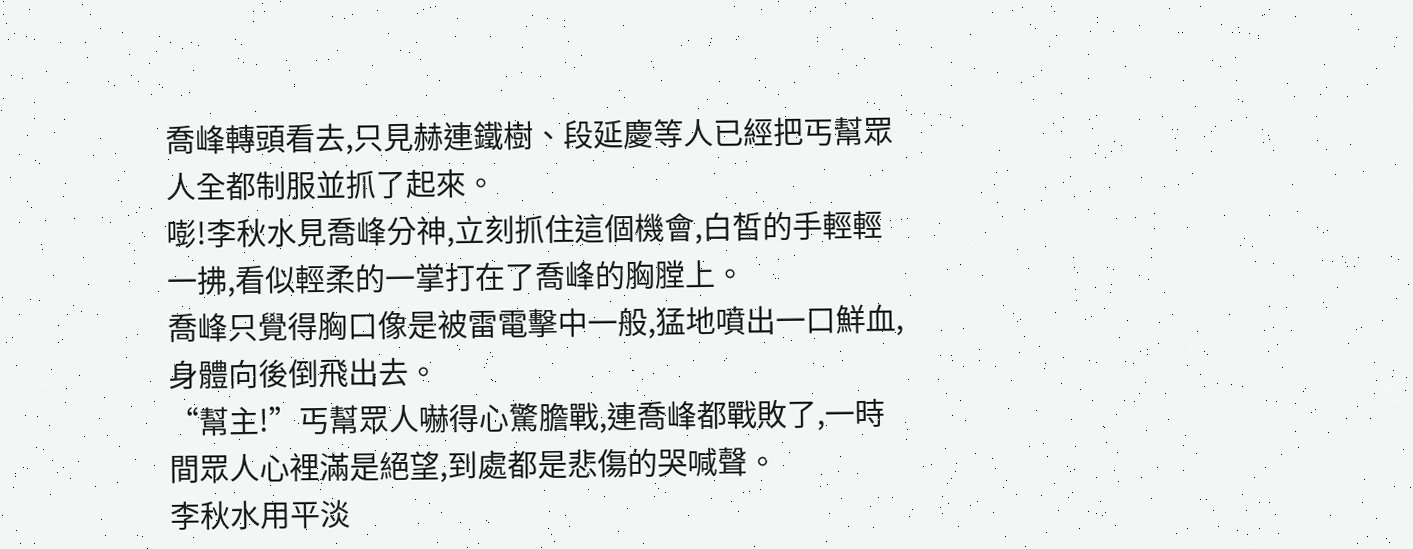喬峰轉頭看去,只見赫連鐵樹、段延慶等人已經把丐幫眾人全都制服並抓了起來。
嘭!李秋水見喬峰分神,立刻抓住這個機會,白皙的手輕輕一拂,看似輕柔的一掌打在了喬峰的胸膛上。
喬峰只覺得胸口像是被雷電擊中一般,猛地噴出一口鮮血,身體向後倒飛出去。
“幫主!”丐幫眾人嚇得心驚膽戰,連喬峰都戰敗了,一時間眾人心裡滿是絕望,到處都是悲傷的哭喊聲。
李秋水用平淡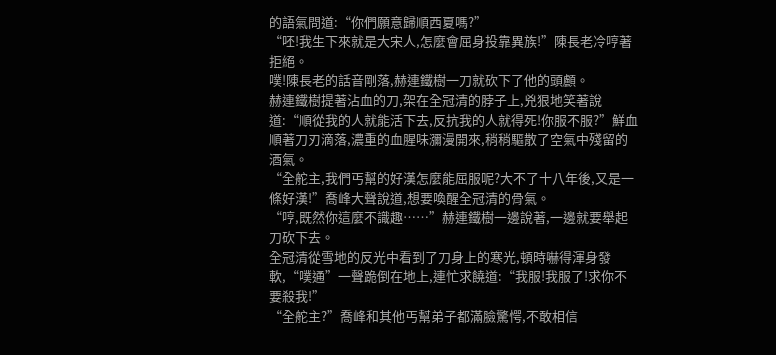的語氣問道:“你們願意歸順西夏嗎?”
“呸!我生下來就是大宋人,怎麼會屈身投靠異族!”陳長老冷哼著拒絕。
噗!陳長老的話音剛落,赫連鐵樹一刀就砍下了他的頭顱。
赫連鐵樹提著沾血的刀,架在全冠清的脖子上,兇狠地笑著說道:“順從我的人就能活下去,反抗我的人就得死!你服不服?”鮮血順著刀刃滴落,濃重的血腥味瀰漫開來,稍稍驅散了空氣中殘留的酒氣。
“全舵主,我們丐幫的好漢怎麼能屈服呢?大不了十八年後,又是一條好漢!”喬峰大聲說道,想要喚醒全冠清的骨氣。
“哼,既然你這麼不識趣……”赫連鐵樹一邊說著,一邊就要舉起刀砍下去。
全冠清從雪地的反光中看到了刀身上的寒光,頓時嚇得渾身發軟,“噗通”一聲跪倒在地上,連忙求饒道:“我服!我服了!求你不要殺我!”
“全舵主?”喬峰和其他丐幫弟子都滿臉驚愕,不敢相信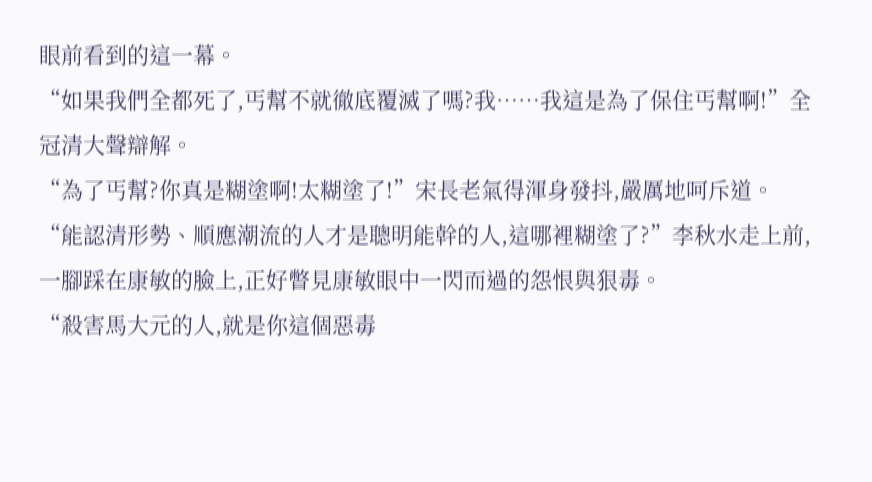眼前看到的這一幕。
“如果我們全都死了,丐幫不就徹底覆滅了嗎?我……我這是為了保住丐幫啊!”全冠清大聲辯解。
“為了丐幫?你真是糊塗啊!太糊塗了!”宋長老氣得渾身發抖,嚴厲地呵斥道。
“能認清形勢、順應潮流的人才是聰明能幹的人,這哪裡糊塗了?”李秋水走上前,一腳踩在康敏的臉上,正好瞥見康敏眼中一閃而過的怨恨與狠毒。
“殺害馬大元的人,就是你這個惡毒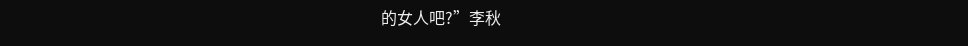的女人吧?”李秋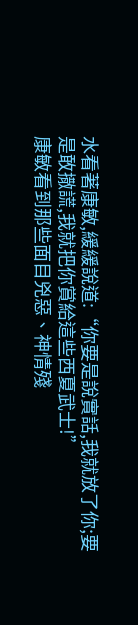水看著康敏,緩緩說道:“你要是說實話,我就放了你;要是敢撒謊,我就把你賞給這些西夏武士!”
康敏看到那些面目兇惡、神情殘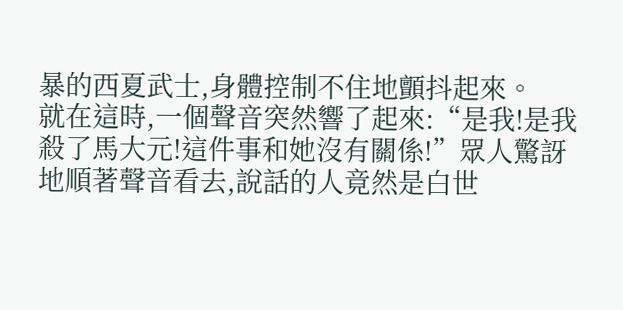暴的西夏武士,身體控制不住地顫抖起來。
就在這時,一個聲音突然響了起來:“是我!是我殺了馬大元!這件事和她沒有關係!”眾人驚訝地順著聲音看去,說話的人竟然是白世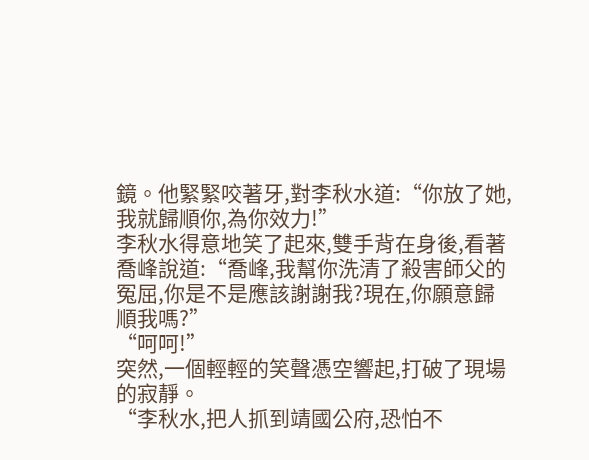鏡。他緊緊咬著牙,對李秋水道:“你放了她,我就歸順你,為你效力!”
李秋水得意地笑了起來,雙手背在身後,看著喬峰說道:“喬峰,我幫你洗清了殺害師父的冤屈,你是不是應該謝謝我?現在,你願意歸順我嗎?”
“呵呵!”
突然,一個輕輕的笑聲憑空響起,打破了現場的寂靜。
“李秋水,把人抓到靖國公府,恐怕不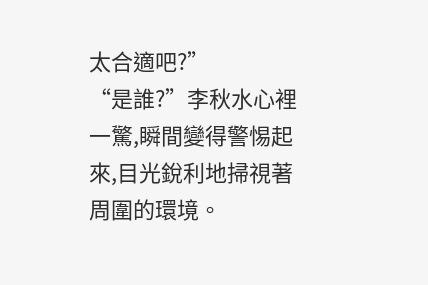太合適吧?”
“是誰?”李秋水心裡一驚,瞬間變得警惕起來,目光銳利地掃視著周圍的環境。